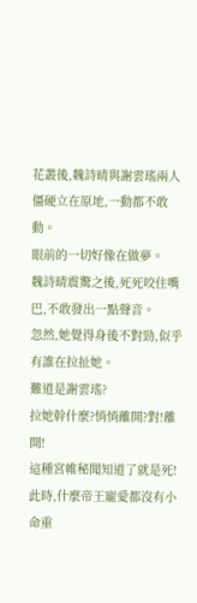花叢後,魏詩晴與謝雲瑤兩人僵硬立在原地,一動都不敢動。
眼前的一切好像在做夢。
魏詩晴震驚之後,死死咬住嘴巴,不敢發出一點聲音。
忽然,她覺得身後不對勁,似乎有誰在拉扯她。
難道是謝雲瑤?
拉她幹什麼?悄悄離開?對!離開!
這種宮帷秘聞知道了就是死!
此時,什麼帝王寵愛都沒有小命重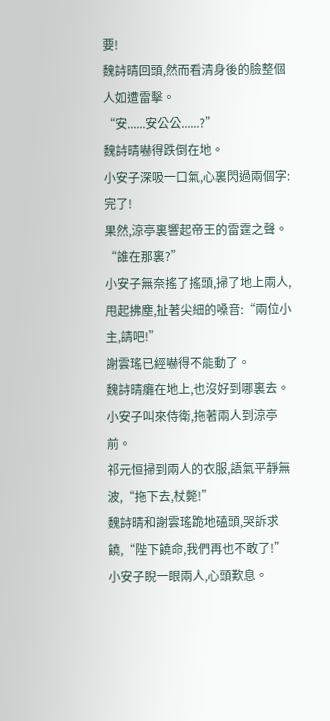要!
魏詩晴回頭,然而看清身後的臉整個人如遭雷擊。
“安......安公公......?”
魏詩晴嚇得跌倒在地。
小安子深吸一口氣,心裏閃過兩個字:完了!
果然,涼亭裏響起帝王的雷霆之聲。
“誰在那裏?”
小安子無奈搖了搖頭,掃了地上兩人,甩起拂塵,扯著尖細的嗓音:“兩位小主,請吧!”
謝雲瑤已經嚇得不能動了。
魏詩晴癱在地上,也沒好到哪裏去。
小安子叫來侍衛,拖著兩人到涼亭前。
祁元恒掃到兩人的衣服,語氣平靜無波,“拖下去,杖斃!”
魏詩晴和謝雲瑤跪地磕頭,哭訴求饒,“陛下饒命,我們再也不敢了!”
小安子睨一眼兩人,心頭歎息。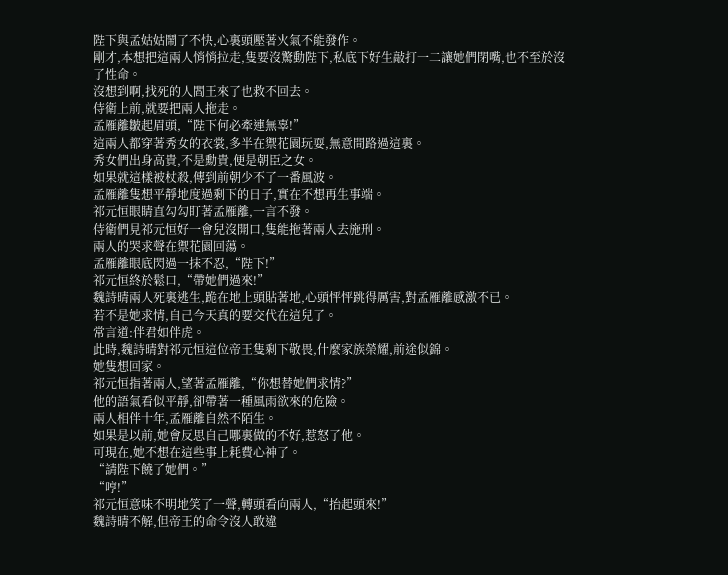陛下與孟姑姑鬧了不快,心裏頭壓著火氣不能發作。
剛才,本想把這兩人悄悄拉走,隻要沒驚動陛下,私底下好生敲打一二讓她們閉嘴,也不至於沒了性命。
沒想到啊,找死的人閻王來了也救不回去。
侍衛上前,就要把兩人拖走。
孟雁離皺起眉頭,“陛下何必牽連無辜!”
這兩人都穿著秀女的衣裳,多半在禦花園玩耍,無意間路過這裏。
秀女們出身高貴,不是勳貴,便是朝臣之女。
如果就這樣被杖殺,傳到前朝少不了一番風波。
孟雁離隻想平靜地度過剩下的日子,實在不想再生事端。
祁元恒眼睛直勾勾盯著孟雁離,一言不發。
侍衛們見祁元恒好一會兒沒開口,隻能拖著兩人去施刑。
兩人的哭求聲在禦花園回蕩。
孟雁離眼底閃過一抹不忍,“陛下!”
祁元恒終於鬆口,“帶她們過來!”
魏詩晴兩人死裏逃生,跪在地上頭貼著地,心頭怦怦跳得厲害,對孟雁離感激不已。
若不是她求情,自己今天真的要交代在這兒了。
常言道:伴君如伴虎。
此時,魏詩晴對祁元恒這位帝王隻剩下敬畏,什麼家族榮耀,前途似錦。
她隻想回家。
祁元恒指著兩人,望著孟雁離,“你想替她們求情?”
他的語氣看似平靜,卻帶著一種風雨欲來的危險。
兩人相伴十年,孟雁離自然不陌生。
如果是以前,她會反思自己哪裏做的不好,惹怒了他。
可現在,她不想在這些事上耗費心神了。
“請陛下饒了她們。”
“哼!”
祁元恒意味不明地笑了一聲,轉頭看向兩人,“抬起頭來!”
魏詩晴不解,但帝王的命令沒人敢違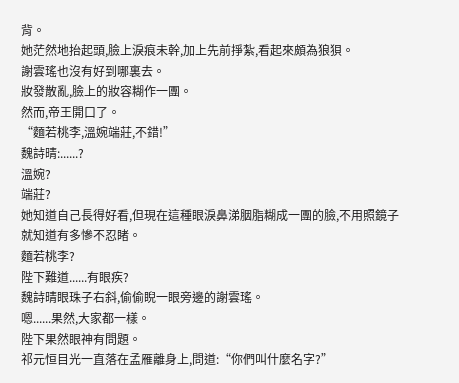背。
她茫然地抬起頭,臉上淚痕未幹,加上先前掙紮,看起來頗為狼狽。
謝雲瑤也沒有好到哪裏去。
妝發散亂,臉上的妝容糊作一團。
然而,帝王開口了。
“麵若桃李,溫婉端莊,不錯!”
魏詩晴:......?
溫婉?
端莊?
她知道自己長得好看,但現在這種眼淚鼻涕胭脂糊成一團的臉,不用照鏡子就知道有多慘不忍睹。
麵若桃李?
陛下難道......有眼疾?
魏詩晴眼珠子右斜,偷偷睨一眼旁邊的謝雲瑤。
嗯......果然,大家都一樣。
陛下果然眼神有問題。
祁元恒目光一直落在孟雁離身上,問道:“你們叫什麼名字?”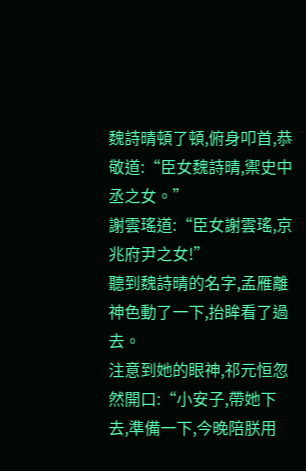魏詩晴頓了頓,俯身叩首,恭敬道:“臣女魏詩晴,禦史中丞之女。”
謝雲瑤道:“臣女謝雲瑤,京兆府尹之女!”
聽到魏詩晴的名字,孟雁離神色動了一下,抬眸看了過去。
注意到她的眼神,祁元恒忽然開口:“小安子,帶她下去,準備一下,今晚陪朕用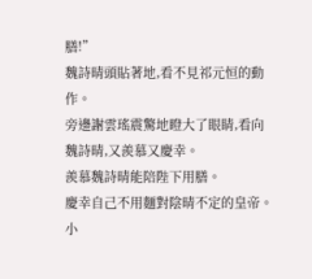膳!”
魏詩晴頭貼著地,看不見祁元恒的動作。
旁邊謝雲瑤震驚地瞪大了眼睛,看向魏詩晴,又羨慕又慶幸。
羨慕魏詩晴能陪陛下用膳。
慶幸自己不用麵對陰晴不定的皇帝。
小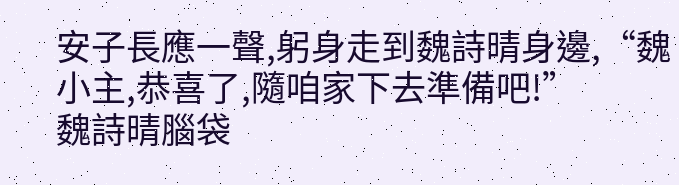安子長應一聲,躬身走到魏詩晴身邊,“魏小主,恭喜了,隨咱家下去準備吧!”
魏詩晴腦袋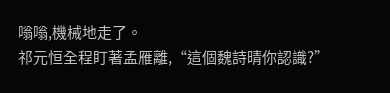嗡嗡,機械地走了。
祁元恒全程盯著孟雁離,“這個魏詩晴你認識?”